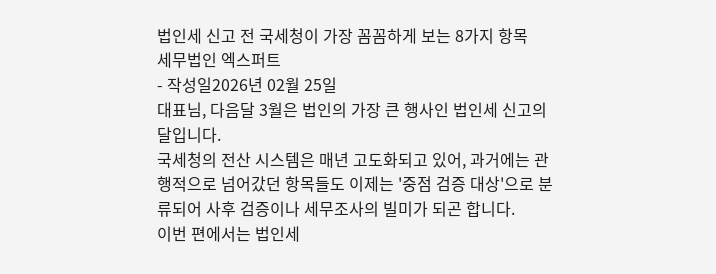법인세 신고 전 국세청이 가장 꼼꼼하게 보는 8가지 항목
세무법인 엑스퍼트
- 작성일2026년 02월 25일
대표님, 다음달 3월은 법인의 가장 큰 행사인 법인세 신고의 달입니다.
국세청의 전산 시스템은 매년 고도화되고 있어, 과거에는 관행적으로 넘어갔던 항목들도 이제는 '중점 검증 대상'으로 분류되어 사후 검증이나 세무조사의 빌미가 되곤 합니다.
이번 편에서는 법인세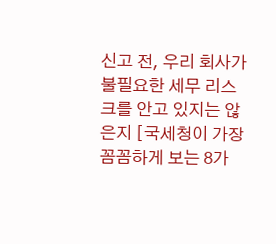신고 전, 우리 회사가 불필요한 세무 리스크를 안고 있지는 않은지 [국세청이 가장 꼼꼼하게 보는 8가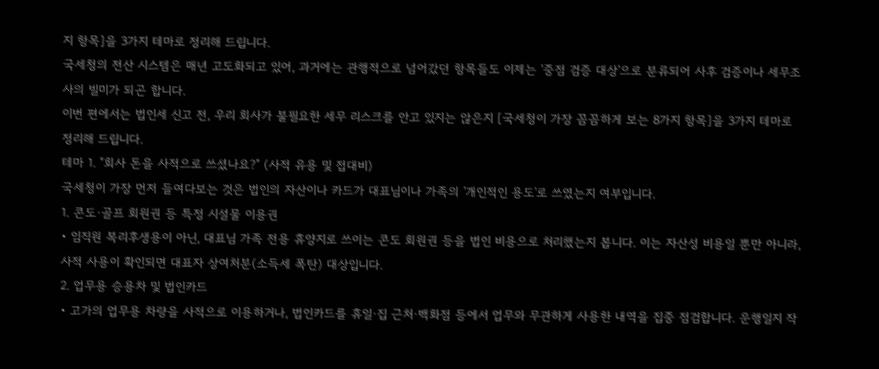지 항목]을 3가지 테마로 정리해 드립니다.
국세청의 전산 시스템은 매년 고도화되고 있어, 과거에는 관행적으로 넘어갔던 항목들도 이제는 '중점 검증 대상'으로 분류되어 사후 검증이나 세무조사의 빌미가 되곤 합니다.
이번 편에서는 법인세 신고 전, 우리 회사가 불필요한 세무 리스크를 안고 있지는 않은지 [국세청이 가장 꼼꼼하게 보는 8가지 항목]을 3가지 테마로 정리해 드립니다.
테마 1. "회사 돈을 사적으로 쓰셨나요?" (사적 유용 및 접대비)
국세청이 가장 먼저 들여다보는 것은 법인의 자산이나 카드가 대표님이나 가족의 '개인적인 용도'로 쓰였는지 여부입니다.
1. 콘도·골프 회원권 등 특정 시설물 이용권
• 임직원 복리후생용이 아닌, 대표님 가족 전용 휴양지로 쓰이는 콘도 회원권 등을 법인 비용으로 처리했는지 봅니다. 이는 자산성 비용일 뿐만 아니라, 사적 사용이 확인되면 대표자 상여처분(소득세 폭탄) 대상입니다.
2. 업무용 승용차 및 법인카드
• 고가의 업무용 차량을 사적으로 이용하거나, 법인카드를 휴일·집 근처·백화점 등에서 업무와 무관하게 사용한 내역을 집중 점검합니다. 운행일지 작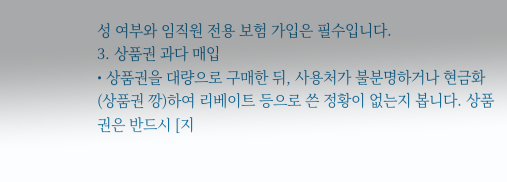성 여부와 임직원 전용 보험 가입은 필수입니다.
3. 상품권 과다 매입
• 상품권을 대량으로 구매한 뒤, 사용처가 불분명하거나 현금화(상품권 깡)하여 리베이트 등으로 쓴 정황이 없는지 봅니다. 상품권은 반드시 [지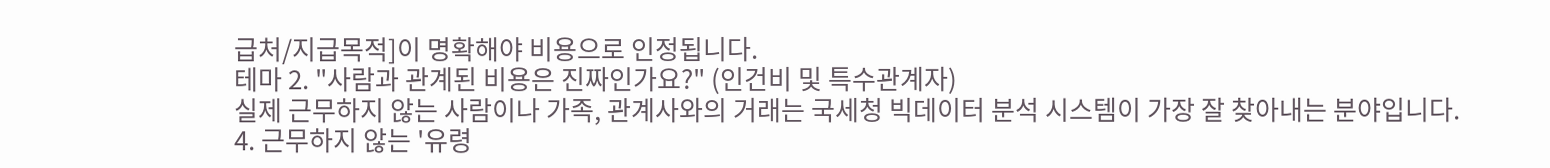급처/지급목적]이 명확해야 비용으로 인정됩니다.
테마 2. "사람과 관계된 비용은 진짜인가요?" (인건비 및 특수관계자)
실제 근무하지 않는 사람이나 가족, 관계사와의 거래는 국세청 빅데이터 분석 시스템이 가장 잘 찾아내는 분야입니다.
4. 근무하지 않는 '유령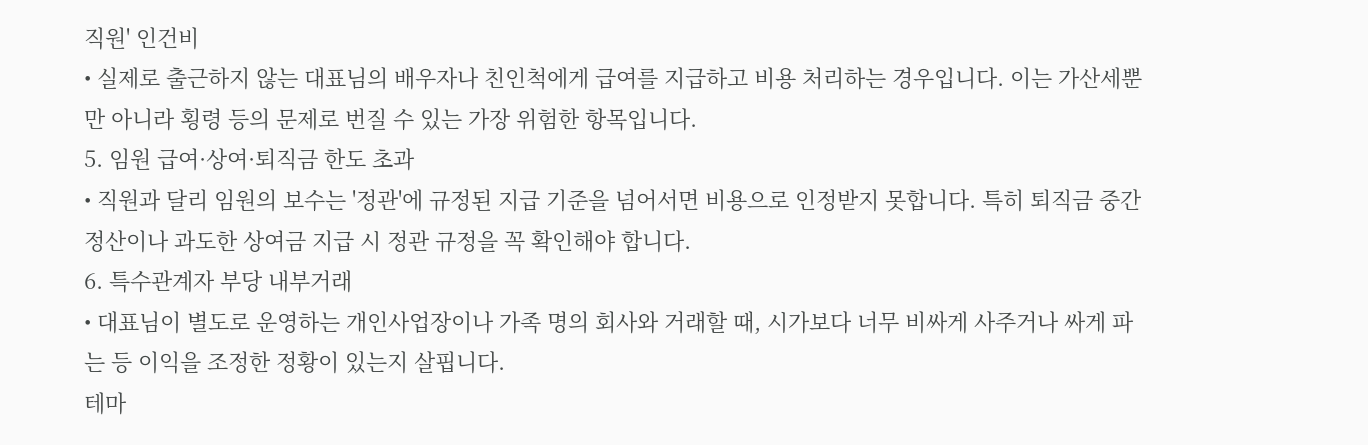직원' 인건비
• 실제로 출근하지 않는 대표님의 배우자나 친인척에게 급여를 지급하고 비용 처리하는 경우입니다. 이는 가산세뿐만 아니라 횡령 등의 문제로 번질 수 있는 가장 위험한 항목입니다.
5. 임원 급여·상여·퇴직금 한도 초과
• 직원과 달리 임원의 보수는 '정관'에 규정된 지급 기준을 넘어서면 비용으로 인정받지 못합니다. 특히 퇴직금 중간 정산이나 과도한 상여금 지급 시 정관 규정을 꼭 확인해야 합니다.
6. 특수관계자 부당 내부거래
• 대표님이 별도로 운영하는 개인사업장이나 가족 명의 회사와 거래할 때, 시가보다 너무 비싸게 사주거나 싸게 파는 등 이익을 조정한 정황이 있는지 살핍니다.
테마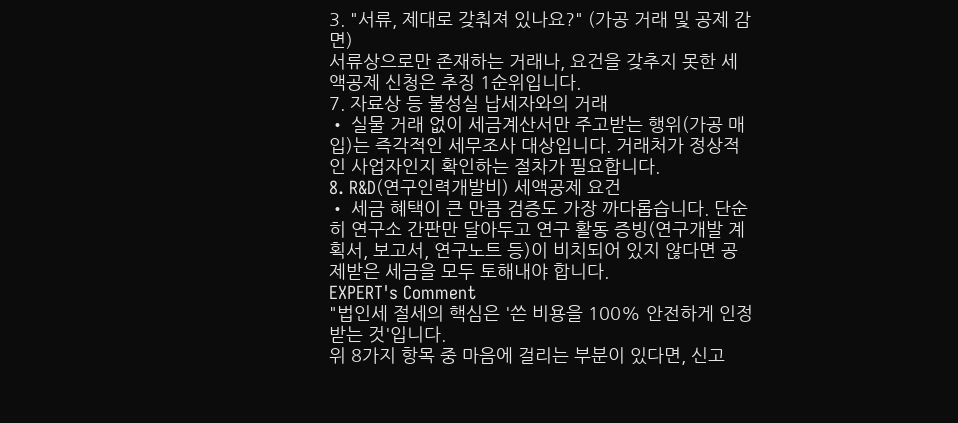3. "서류, 제대로 갖춰져 있나요?" (가공 거래 및 공제 감면)
서류상으로만 존재하는 거래나, 요건을 갖추지 못한 세액공제 신청은 추징 1순위입니다.
7. 자료상 등 불성실 납세자와의 거래
• 실물 거래 없이 세금계산서만 주고받는 행위(가공 매입)는 즉각적인 세무조사 대상입니다. 거래처가 정상적인 사업자인지 확인하는 절차가 필요합니다.
8. R&D(연구인력개발비) 세액공제 요건
• 세금 혜택이 큰 만큼 검증도 가장 까다롭습니다. 단순히 연구소 간판만 달아두고 연구 활동 증빙(연구개발 계획서, 보고서, 연구노트 등)이 비치되어 있지 않다면 공제받은 세금을 모두 토해내야 합니다.
EXPERT's Comment
"법인세 절세의 핵심은 '쓴 비용을 100% 안전하게 인정받는 것'입니다.
위 8가지 항목 중 마음에 걸리는 부분이 있다면, 신고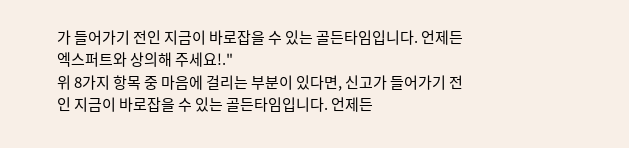가 들어가기 전인 지금이 바로잡을 수 있는 골든타임입니다. 언제든 엑스퍼트와 상의해 주세요!."
위 8가지 항목 중 마음에 걸리는 부분이 있다면, 신고가 들어가기 전인 지금이 바로잡을 수 있는 골든타임입니다. 언제든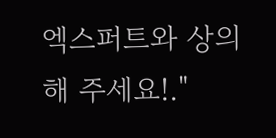엑스퍼트와 상의해 주세요!."